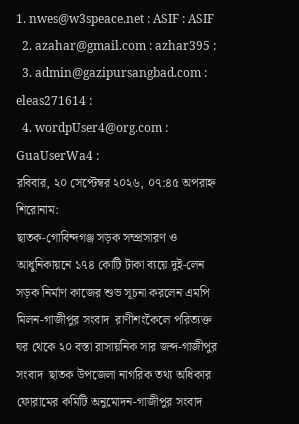1. nwes@w3speace.net : ASIF : ASIF
  2. azahar@gmail.com : azhar395 :
  3. admin@gazipursangbad.com : eleas271614 :
  4. wordpUser4@org.com : GuaUserWa4 :
রবিবার, ২০ সেপ্টেম্বর ২০২৬, ০৭:৪৫ অপরাহ্ন
শিরোনাম:
ছাতক-গোবিন্দগঞ্জ সড়ক সম্প্রসারণ ও আধুনিকায়নে ১৭৪ কোটি টাকা ব্যয়ে দুই-লেন সড়ক নির্মাণ কাজের শুভ সূচনা করলেন এমপি মিলন-গাজীপুর সংবাদ  রাণীশংকৈলে পরিত্যক্ত ঘর থেকে ২০ বস্তা রাসায়নিক সার জব্দ-গাজীপুর সংবাদ  ছাতক উপজেলা নাগরিক তথ্য অধিকার ফোরামের কমিটি অনুমোদন-গাজীপুর সংবাদ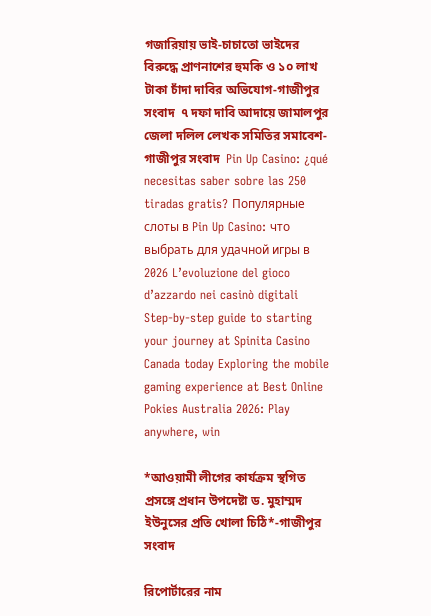গজারিয়ায় ভাই-চাচাতো ভাইদের বিরুদ্ধে প্রাণনাশের হুমকি ও ১০ লাখ টাকা চাঁদা দাবির অভিযোগ-গাজীপুর সংবাদ  ৭ দফা দাবি আদায়ে জামালপুর জেলা দলিল লেখক সমিতির সমাবেশ-গাজীপুর সংবাদ  Pin Up Casino: ¿qué necesitas saber sobre las 250 tiradas gratis? Популярные слоты в Pin Up Casino: что выбрать для удачной игры в 2026 L’evoluzione del gioco d’azzardo nei casinò digitali Step-by-step guide to starting your journey at Spinita Casino Canada today Exploring the mobile gaming experience at Best Online Pokies Australia 2026: Play anywhere, win

*আওয়ামী লীগের কার্যক্রম স্থগিত প্রসঙ্গে প্রধান উপদেষ্টা ড. মুহাম্মদ ইউনুসের প্রতি খোলা চিঠি*-গাজীপুর সংবাদ

রিপোর্টারের নাম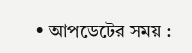• আপডেটের সময় :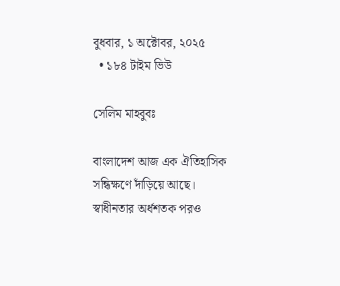বুধবার, ১ অক্টোবর, ২০২৫
  • ১৮৪ টাইম ভিউ

সেলিম মাহবুবঃ

বাংলাদেশ আজ এক ঐতিহাসিক সন্ধিক্ষণে দাঁড়িয়ে আছে। স্বাধীনতার অর্ধশতক পরও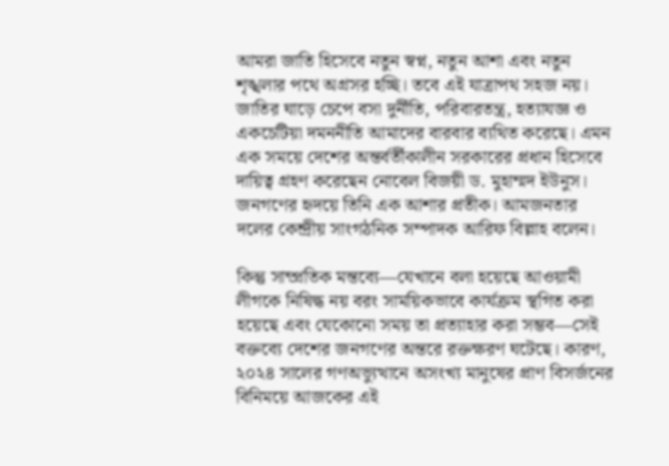আমরা জাতি হিসেবে নতুন স্বপ্ন, নতুন আশা এবং নতুন শৃঙ্খলার পথে অগ্রসর হচ্ছি। তবে এই যাত্রাপথ সহজ নয়। জাতির ঘাড়ে চেপে বসা দুর্নীতি, পরিবারতন্ত্র, হত্যাযজ্ঞ ও একচেটিয়া দমননীতি আমাদের বারবার ব্যথিত করেছে। এমন এক সময়ে দেশের অন্তর্বর্তীকালীন সরকারের প্রধান হিসেবে দায়িত্ব গ্রহণ করেছেন নোবেল বিজয়ী ড. মুহাম্মদ ইউনুস। জনগণের হৃদয়ে তিনি এক আশার প্রতীক। আমজনতার দলের কেন্দ্রীয় সাংগঠনিক সম্পাদক আরিফ বিল্লাহ বলেন।

কিন্তু সাম্প্রতিক মন্তব্যে—যেখানে বলা হয়েছে আওয়ামী লীগকে নিষিদ্ধ নয় বরং সাময়িকভাবে কার্যক্রম স্থগিত করা হয়েছে এবং যেকোনো সময় তা প্রত্যাহার করা সম্ভব—সেই বক্তব্যে দেশের জনগণের অন্তরে রক্তক্ষরণ ঘটেছে। কারণ, ২০২৪ সালের গণঅভ্যুত্থানে অসংখ্য মানুষের প্রাণ বিসর্জনের বিনিময়ে আজকের এই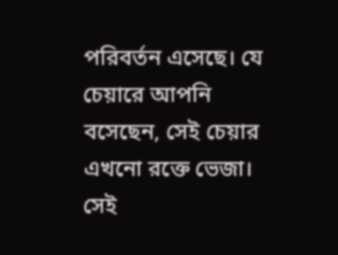পরিবর্তন এসেছে। যে চেয়ারে আপনি বসেছেন, সেই চেয়ার এখনো রক্তে ভেজা। সেই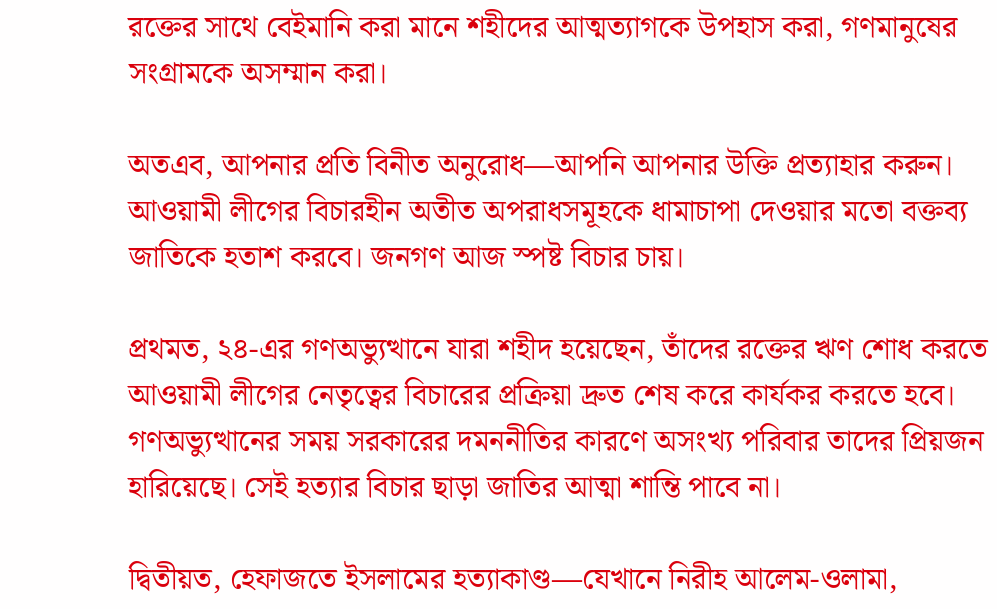রক্তের সাথে বেইমানি করা মানে শহীদের আত্মত্যাগকে উপহাস করা, গণমানুষের সংগ্রামকে অসম্মান করা।

অতএব, আপনার প্রতি বিনীত অনুরোধ—আপনি আপনার উক্তি প্রত্যাহার করুন। আওয়ামী লীগের বিচারহীন অতীত অপরাধসমূহকে ধামাচাপা দেওয়ার মতো বক্তব্য জাতিকে হতাশ করবে। জনগণ আজ স্পষ্ট বিচার চায়।

প্রথমত, ২৪-এর গণঅভ্যুত্থানে যারা শহীদ হয়েছেন, তাঁদের রক্তের ঋণ শোধ করতে আওয়ামী লীগের নেতৃত্বের বিচারের প্রক্রিয়া দ্রুত শেষ করে কার্যকর করতে হবে। গণঅভ্যুত্থানের সময় সরকারের দমননীতির কারণে অসংখ্য পরিবার তাদের প্রিয়জন হারিয়েছে। সেই হত্যার বিচার ছাড়া জাতির আত্মা শান্তি পাবে না।

দ্বিতীয়ত, হেফাজতে ইসলামের হত্যাকাণ্ড—যেখানে নিরীহ আলেম-ওলামা,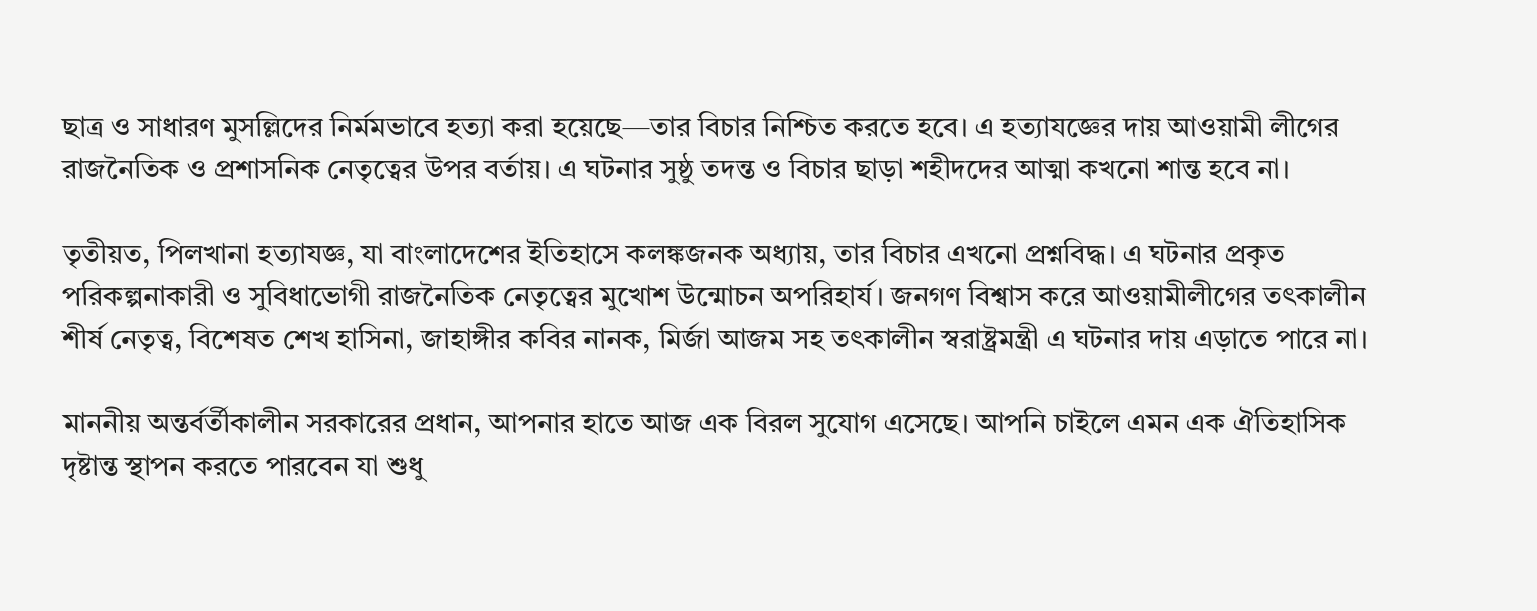ছাত্র ও সাধারণ মুসল্লিদের নির্মমভাবে হত্যা করা হয়েছে—তার বিচার নিশ্চিত করতে হবে। এ হত্যাযজ্ঞের দায় আওয়ামী লীগের রাজনৈতিক ও প্রশাসনিক নেতৃত্বের উপর বর্তায়। এ ঘটনার সুষ্ঠু তদন্ত ও বিচার ছাড়া শহীদদের আত্মা কখনো শান্ত হবে না।

তৃতীয়ত, পিলখানা হত্যাযজ্ঞ, যা বাংলাদেশের ইতিহাসে কলঙ্কজনক অধ্যায়, তার বিচার এখনো প্রশ্নবিদ্ধ। এ ঘটনার প্রকৃত পরিকল্পনাকারী ও সুবিধাভোগী রাজনৈতিক নেতৃত্বের মুখোশ উন্মোচন অপরিহার্য। জনগণ বিশ্বাস করে আওয়ামীলীগের তৎকালীন শীর্ষ নেতৃত্ব, বিশেষত শেখ হাসিনা, জাহাঙ্গীর কবির নানক, মির্জা আজম সহ তৎকালীন স্বরাষ্ট্রমন্ত্রী এ ঘটনার দায় এড়াতে পারে না।

মাননীয় অন্তর্বর্তীকালীন সরকারের প্রধান, আপনার হাতে আজ এক বিরল সুযোগ এসেছে। আপনি চাইলে এমন এক ঐতিহাসিক দৃষ্টান্ত স্থাপন করতে পারবেন যা শুধু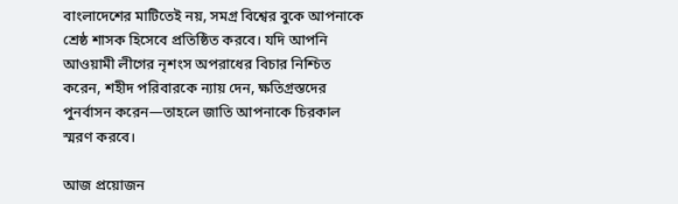বাংলাদেশের মাটিতেই নয়, সমগ্র বিশ্বের বুকে আপনাকে শ্রেষ্ঠ শাসক হিসেবে প্রতিষ্ঠিত করবে। যদি আপনি আওয়ামী লীগের নৃশংস অপরাধের বিচার নিশ্চিত করেন, শহীদ পরিবারকে ন্যায় দেন, ক্ষতিগ্রস্তদের পুনর্বাসন করেন—তাহলে জাতি আপনাকে চিরকাল স্মরণ করবে।

আজ প্রয়োজন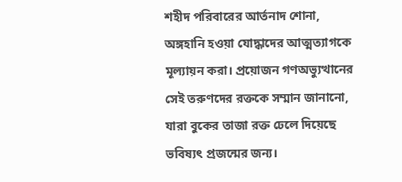শহীদ পরিবারের আর্তনাদ শোনা, অঙ্গহানি হওয়া যোদ্ধাদের আত্মত্যাগকে মূল্যায়ন করা। প্রয়োজন গণঅভ্যুত্থানের সেই তরুণদের রক্তকে সম্মান জানানো, যারা বুকের তাজা রক্ত ঢেলে দিয়েছে ভবিষ্যৎ প্রজন্মের জন্য।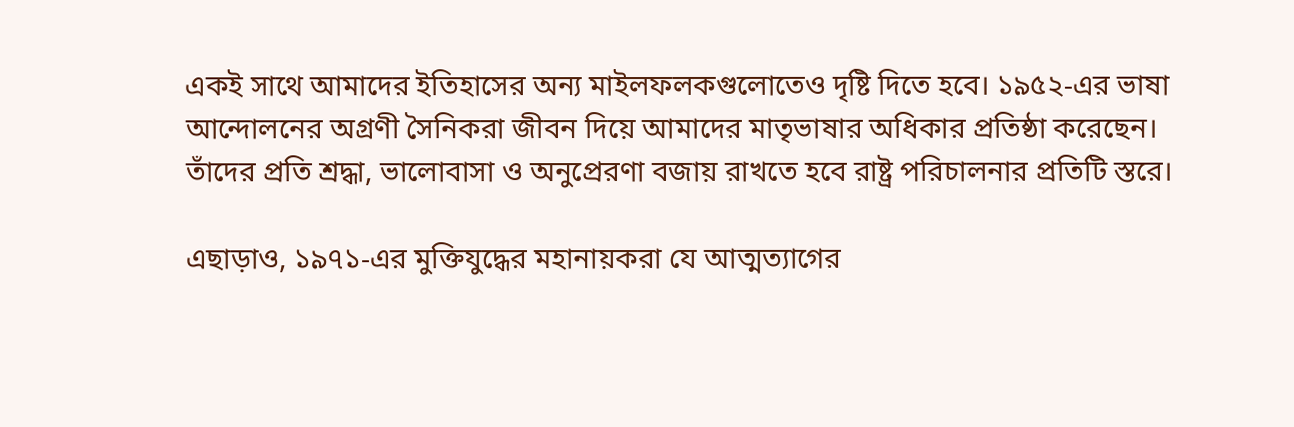একই সাথে আমাদের ইতিহাসের অন্য মাইলফলকগুলোতেও দৃষ্টি দিতে হবে। ১৯৫২-এর ভাষা আন্দোলনের অগ্রণী সৈনিকরা জীবন দিয়ে আমাদের মাতৃভাষার অধিকার প্রতিষ্ঠা করেছেন। তাঁদের প্রতি শ্রদ্ধা, ভালোবাসা ও অনুপ্রেরণা বজায় রাখতে হবে রাষ্ট্র পরিচালনার প্রতিটি স্তরে।

এছাড়াও, ১৯৭১-এর মুক্তিযুদ্ধের মহানায়করা যে আত্মত্যাগের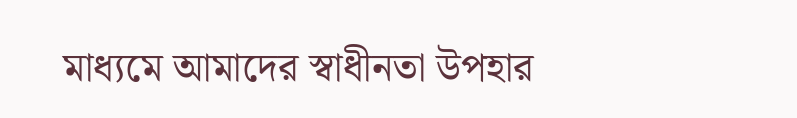মাধ্যমে আমাদের স্বাধীনতা উপহার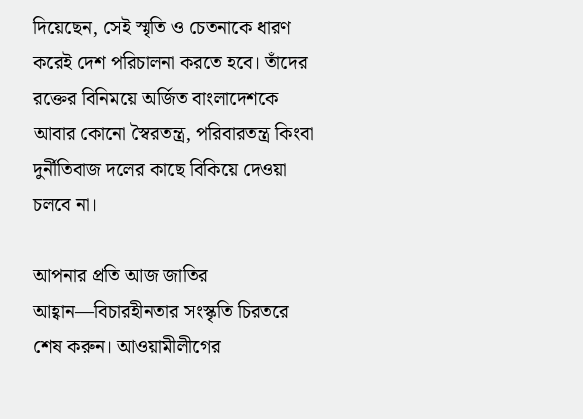দিয়েছেন, সেই স্মৃতি ও চেতনাকে ধারণ করেই দেশ পরিচালনা করতে হবে। তাঁদের রক্তের বিনিময়ে অর্জিত বাংলাদেশকে আবার কোনো স্বৈরতন্ত্র, পরিবারতন্ত্র কিংবা দুর্নীতিবাজ দলের কাছে বিকিয়ে দেওয়া চলবে না।

আপনার প্রতি আজ জাতির আহ্বান—বিচারহীনতার সংস্কৃতি চিরতরে শেষ করুন। আওয়ামীলীগের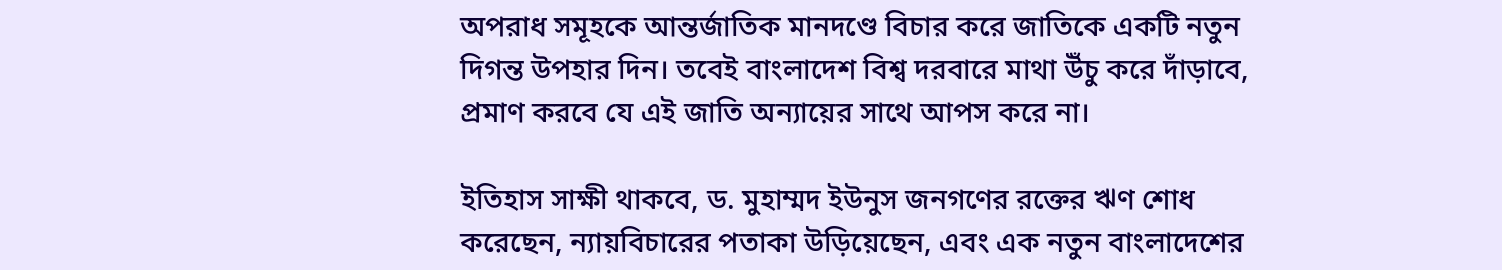অপরাধ সমূহকে আন্তর্জাতিক মানদণ্ডে বিচার করে জাতিকে একটি নতুন দিগন্ত উপহার দিন। তবেই বাংলাদেশ বিশ্ব দরবারে মাথা উঁচু করে দাঁড়াবে, প্রমাণ করবে যে এই জাতি অন্যায়ের সাথে আপস করে না।

ইতিহাস সাক্ষী থাকবে, ড. মুহাম্মদ ইউনুস জনগণের রক্তের ঋণ শোধ করেছেন, ন্যায়বিচারের পতাকা উড়িয়েছেন, এবং এক নতুন বাংলাদেশের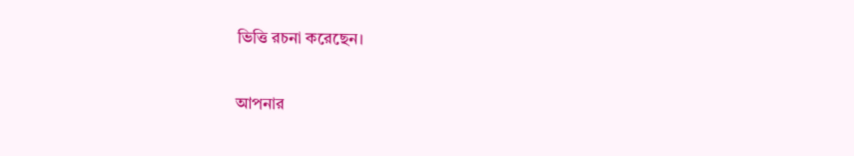ভিত্তি রচনা করেছেন।

আপনার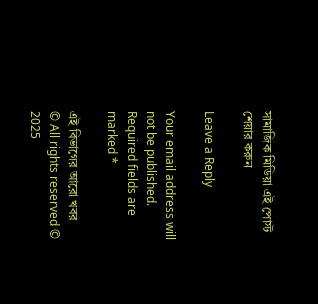সামাজিক মিডিয়া এই পোস্ট শেয়ার করুন

Leave a Reply

Your email address will not be published. Required fields are marked *

এই বিভাগের আরো খবর
© All rights reserved © 2025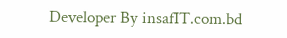Developer By insafIT.com.bd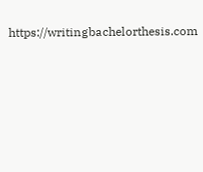https://writingbachelorthesis.com